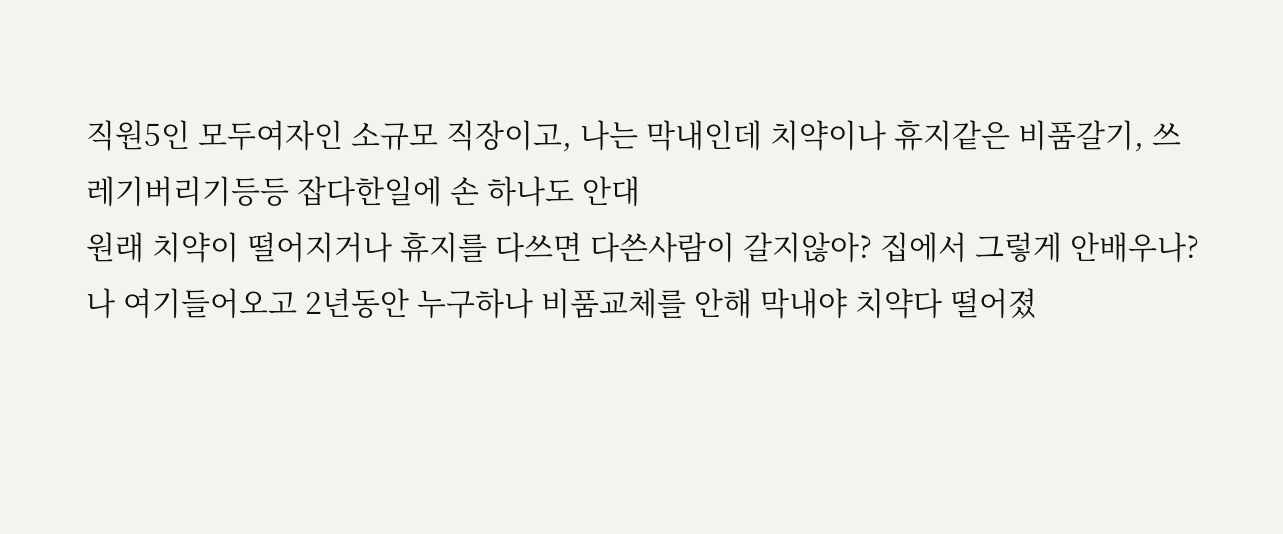직원5인 모두여자인 소규모 직장이고, 나는 막내인데 치약이나 휴지같은 비품갈기, 쓰레기버리기등등 잡다한일에 손 하나도 안대
원래 치약이 떨어지거나 휴지를 다쓰면 다쓴사람이 갈지않아? 집에서 그렇게 안배우나?
나 여기들어오고 2년동안 누구하나 비품교체를 안해 막내야 치약다 떨어졌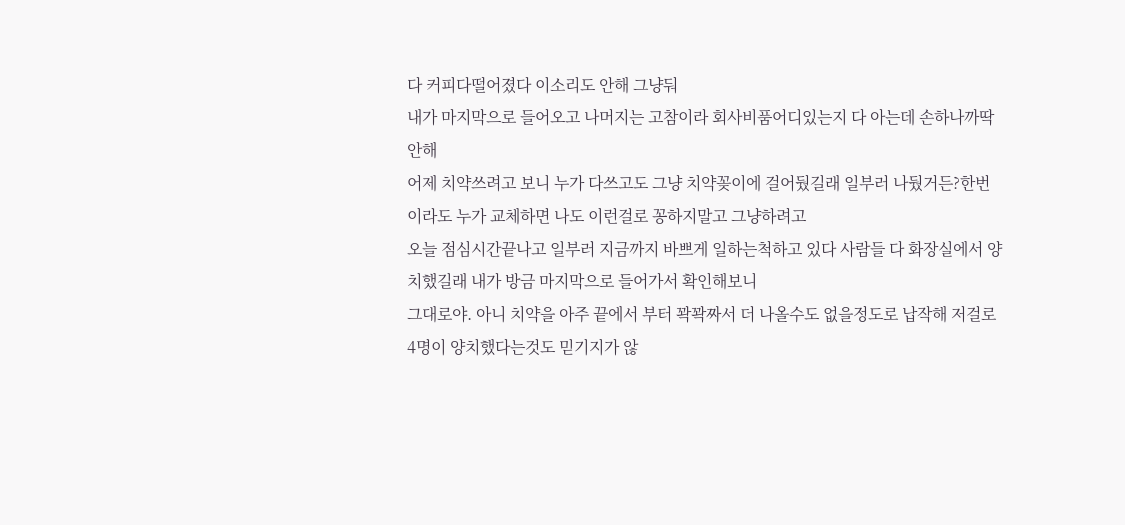다 커피다떨어졌다 이소리도 안해 그냥둬
내가 마지막으로 들어오고 나머지는 고참이라 회사비품어디있는지 다 아는데 손하나까딱안해
어제 치약쓰려고 보니 누가 다쓰고도 그냥 치약꽂이에 걸어뒀길래 일부러 나뒀거든?한번이라도 누가 교체하면 나도 이런걸로 꽁하지말고 그냥하려고
오늘 점심시간끝나고 일부러 지금까지 바쁘게 일하는척하고 있다 사람들 다 화장실에서 양치했길래 내가 방금 마지막으로 들어가서 확인해보니
그대로야. 아니 치약을 아주 끝에서 부터 꽉꽉짜서 더 나올수도 없을정도로 납작해 저걸로 4명이 양치했다는것도 믿기지가 않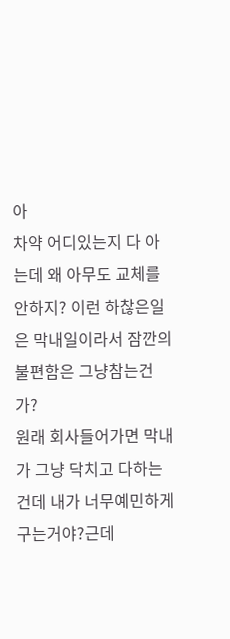아
차약 어디있는지 다 아는데 왜 아무도 교체를 안하지? 이런 하찮은일은 막내일이라서 잠깐의 불편함은 그냥참는건가?
원래 회사들어가면 막내가 그냥 닥치고 다하는건데 내가 너무예민하게 구는거야?근데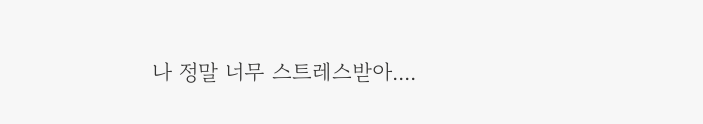나 정말 너무 스트레스받아....